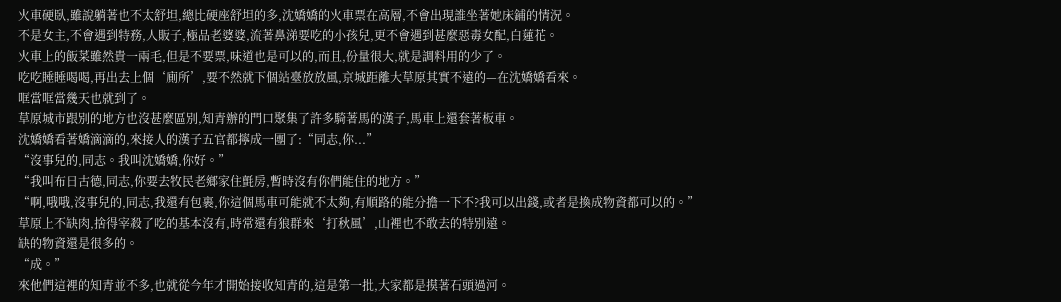火車硬臥,雖說躺著也不太舒坦,總比硬座舒坦的多,沈嬌嬌的火車票在高層,不會出現誰坐著她床鋪的情況。
不是女主,不會遇到特務,人販子,極品老婆婆,流著鼻涕要吃的小孩兒,更不會遇到甚麼惡毒女配,白蓮花。
火車上的飯菜雖然貴一兩毛,但是不要票,味道也是可以的,而且,份量很大,就是調料用的少了。
吃吃睡睡喝喝,再出去上個‘廁所’,要不然就下個站臺放放風,京城距離大草原其實不遠的—在沈嬌嬌看來。
哐當哐當幾天也就到了。
草原城市跟別的地方也沒甚麼區別,知青辦的門口聚集了許多騎著馬的漢子,馬車上還套著板車。
沈嬌嬌看著嬌滴滴的,來接人的漢子五官都擰成一團了:“同志,你...”
“沒事兒的,同志。我叫沈嬌嬌,你好。”
“我叫布日古德,同志,你要去牧民老鄉家住氈房,暫時沒有你們能住的地方。”
“啊,哦哦,沒事兒的,同志,我還有包裹,你這個馬車可能就不太夠,有順路的能分擔一下不?我可以出錢,或者是換成物資都可以的。”
草原上不缺肉,捨得宰殺了吃的基本沒有,時常還有狼群來‘打秋風’,山裡也不敢去的特別遠。
缺的物資還是很多的。
“成。”
來他們這裡的知青並不多,也就從今年才開始接收知青的,這是第一批,大家都是摸著石頭過河。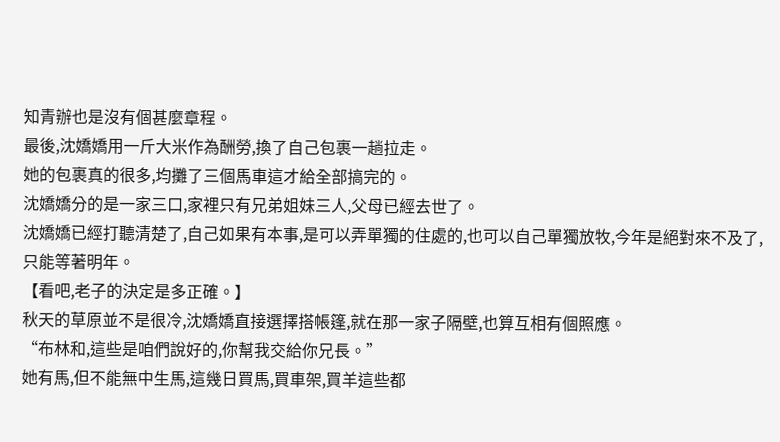知青辦也是沒有個甚麼章程。
最後,沈嬌嬌用一斤大米作為酬勞,換了自己包裹一趟拉走。
她的包裹真的很多,均攤了三個馬車這才給全部搞完的。
沈嬌嬌分的是一家三口,家裡只有兄弟姐妹三人,父母已經去世了。
沈嬌嬌已經打聽清楚了,自己如果有本事,是可以弄單獨的住處的,也可以自己單獨放牧,今年是絕對來不及了,只能等著明年。
【看吧,老子的決定是多正確。】
秋天的草原並不是很冷,沈嬌嬌直接選擇搭帳篷,就在那一家子隔壁,也算互相有個照應。
“布林和,這些是咱們說好的,你幫我交給你兄長。”
她有馬,但不能無中生馬,這幾日買馬,買車架,買羊這些都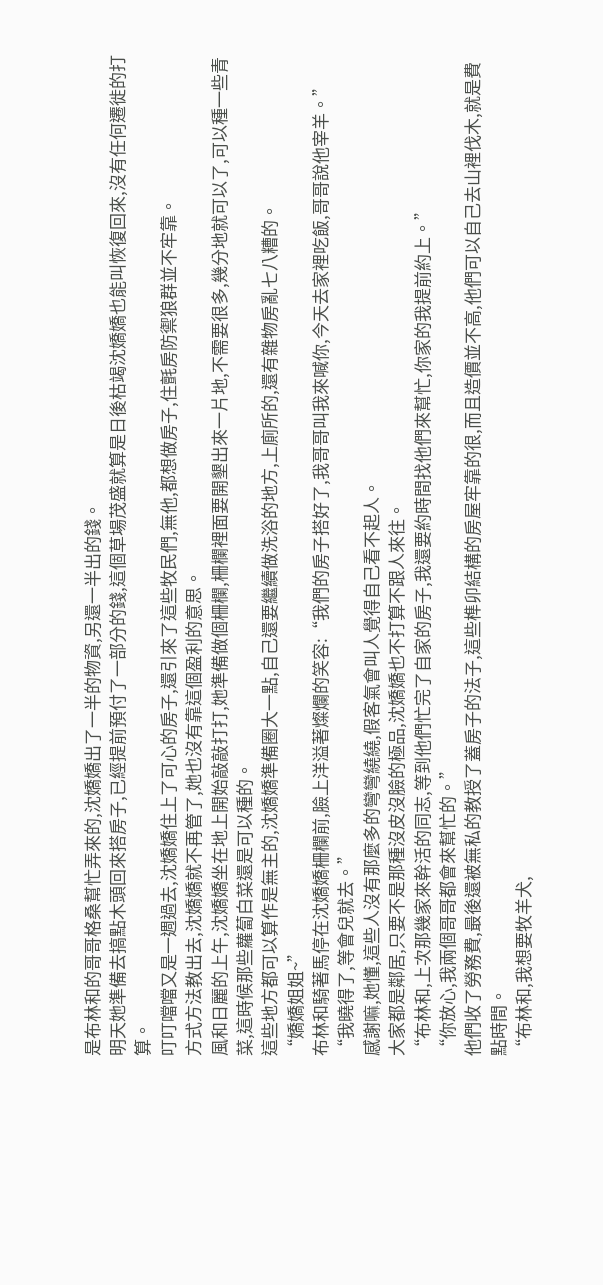是布林和的哥哥格桑幫忙弄來的,沈嬌嬌出了一半的物資,另還一半出的錢。
明天她準備去搞點木頭回來搭房子,已經提前預付了一部分的錢,這個草場茂盛就算是日後枯竭沈嬌嬌也能叫恢復回來,沒有任何遷徙的打算。
叮叮噹噹又是一週過去,沈嬌嬌住上了可心的房子,還引來了這些牧民們,無他,都想做房子,住氈房防禦狼群並不牢靠。
方式方法教出去,沈嬌嬌就不再管了,她也沒有靠這個盈利的意思。
風和日麗的上午,沈嬌嬌坐在地上開始敲敲打打,她準備做個柵欄,柵欄裡面要開墾出來一片地,不需要很多,幾分地就可以了,可以種一些青菜,這時候那些蘿蔔白菜還是可以種的。
這些地方都可以算作是無主的,沈嬌嬌準備圈大一點,自己還要繼續做洗浴的地方,上廁所的,還有雜物房亂七八糟的。
“嬌嬌姐姐~”
布林和騎著馬停在沈嬌嬌柵欄前,臉上洋溢著燦爛的笑容:“我們的房子搭好了,我哥哥叫我來喊你,今天去家裡吃飯,哥哥說他宰羊。”
“我曉得了,等會兒就去。”
感謝嘛,她懂,這些人沒有那麼多的彎彎繞繞,假客氣會叫人覺得自己看不起人。
大家都是鄰居,只要不是那種沒皮沒臉的極品,沈嬌嬌也不打算不跟人來往。
“布林和,上次那幾家來幹活的同志,等到他們忙完了自家的房子,我還要約時間找他們來幫忙,你家的我提前約上。”
“你放心,我兩個哥哥都會來幫忙的。”
他們收了勞務費,最後還被無私的教授了蓋房子的法子,這些榫卯結構的房屋牢靠的很,而且造價並不高,他們可以自己去山裡伐木,就是費點時間。
“布林和,我想要牧羊犬,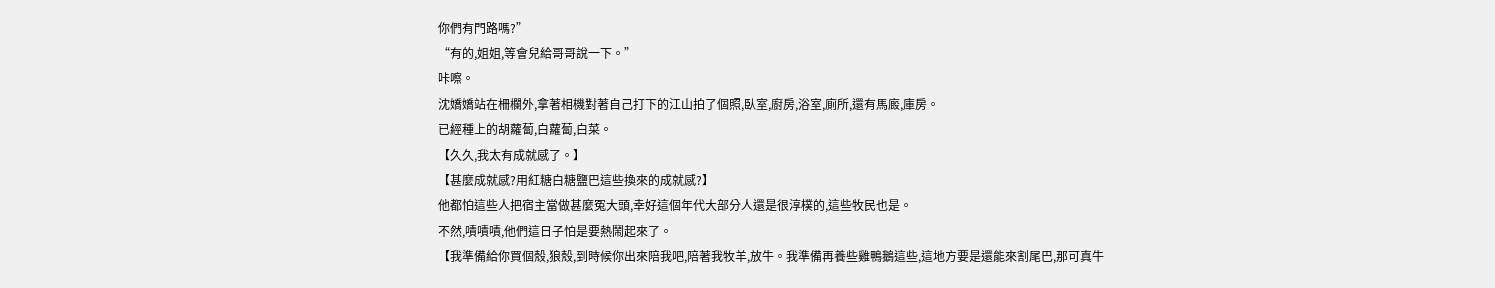你們有門路嗎?”
“有的,姐姐,等會兒給哥哥說一下。”
咔嚓。
沈嬌嬌站在柵欄外,拿著相機對著自己打下的江山拍了個照,臥室,廚房,浴室,廁所,還有馬廄,庫房。
已經種上的胡蘿蔔,白蘿蔔,白菜。
【久久,我太有成就感了。】
【甚麼成就感?用紅糖白糖鹽巴這些換來的成就感?】
他都怕這些人把宿主當做甚麼冤大頭,幸好這個年代大部分人還是很淳樸的,這些牧民也是。
不然,嘖嘖嘖,他們這日子怕是要熱鬧起來了。
【我準備給你買個殼,狼殼,到時候你出來陪我吧,陪著我牧羊,放牛。我準備再養些雞鴨鵝這些,這地方要是還能來割尾巴,那可真牛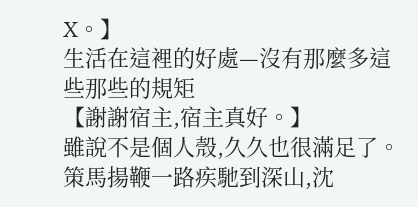X。】
生活在這裡的好處—沒有那麼多這些那些的規矩
【謝謝宿主,宿主真好。】
雖說不是個人殼,久久也很滿足了。
策馬揚鞭一路疾馳到深山,沈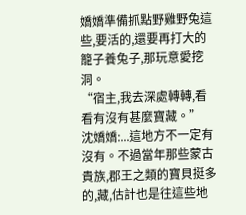嬌嬌準備抓點野雞野兔這些,要活的,還要再打大的籠子養兔子,那玩意愛挖洞。
“宿主,我去深處轉轉,看看有沒有甚麼寶藏。”
沈嬌嬌:...這地方不一定有沒有。不過當年那些蒙古貴族,郡王之類的寶貝挺多的,藏,估計也是往這些地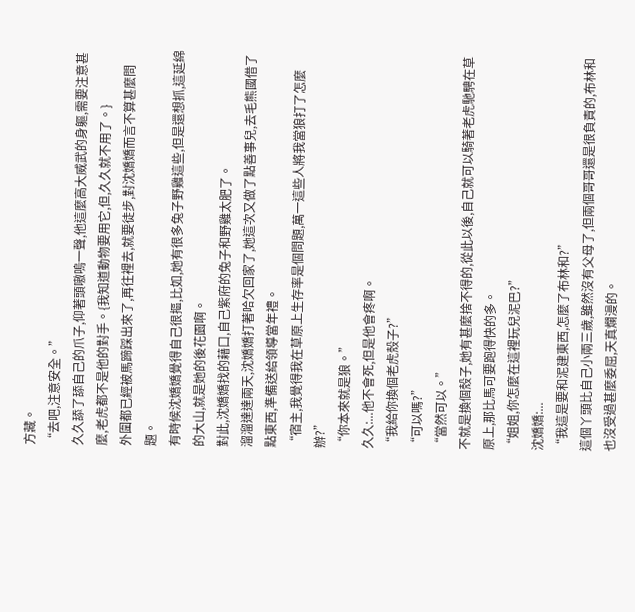方藏。
“去吧,注意安全。”
久久舔了舔自己的爪子,仰著頭嗷嗚一聲,他這麼高大威武的身軀,需要注意甚麼,老虎都不是他的對手。{我知道動物要用它,但,久久就不用了。}
外圍都已經被馬蹄踩出來了,再往裡去,就要徒步,對沈嬌嬌而言不算甚麼問題。
有時候沈嬌嬌覺得自己很摳,比如,她有很多兔子野雞這些,但是還想抓,這延綿的大山,就是她的後花園啊。
對此,沈嬌嬌找的藉口,自己紫府的兔子和野雞太肥了。
溜溜達達兩天,沈嬌嬌打著哈欠回家了,她這次又做了點善事兒,去毛熊國借了點東西,準備送給領導當年禮。
“宿主,我覺得我在草原上生存率是個問題,萬一這些人將我當狼打了怎麼辦?”
“你本來就是狼。”
久久:...他不會死,但是他會疼啊。
“我給你換個老虎殼子?”
“可以嗎?”
“當然可以。”
不就是換個殼子,她有甚麼捨不得的,從此以後,自己就可以騎著老虎馳騁在草原上,那比馬可要跑得快的多。
“姐姐,你怎麼在這裡玩兒泥巴?”
沈嬌嬌:...
“我這是要和泥建東西,怎麼了布林和?”
這個丫頭比自己小兩三歲,雖然沒有父母了,但兩個哥哥還是很負責的,布林和也沒受過甚麼委屈,天真爛漫的。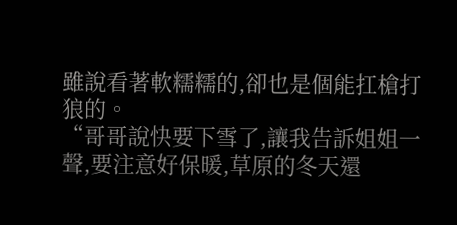雖說看著軟糯糯的,卻也是個能扛槍打狼的。
“哥哥說快要下雪了,讓我告訴姐姐一聲,要注意好保暖,草原的冬天還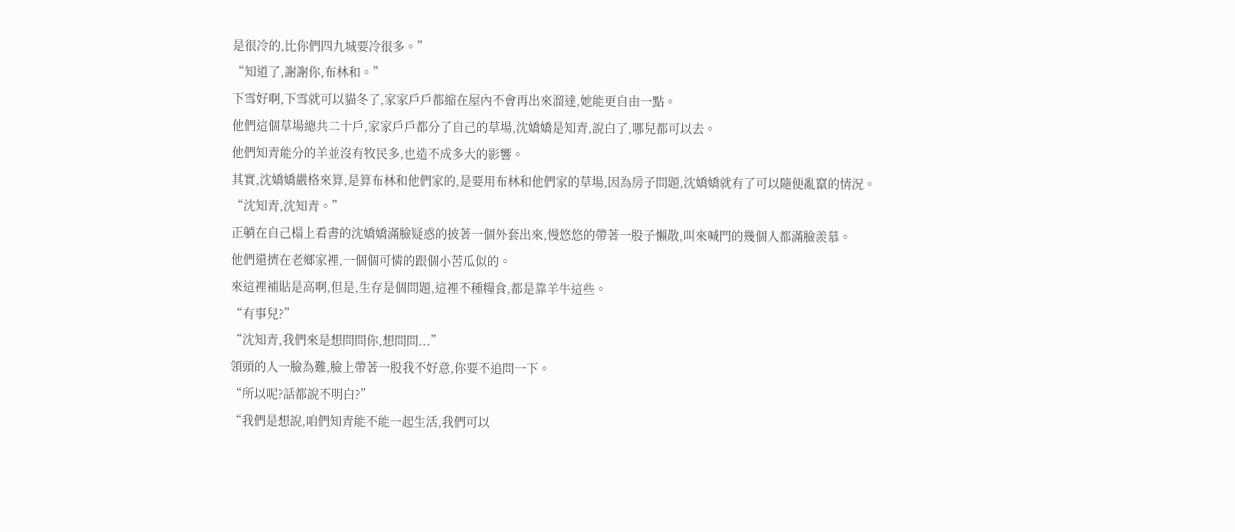是很冷的,比你們四九城要冷很多。”
“知道了,謝謝你,布林和。”
下雪好啊,下雪就可以貓冬了,家家戶戶都縮在屋內不會再出來溜達,她能更自由一點。
他們這個草場總共二十戶,家家戶戶都分了自己的草場,沈嬌嬌是知青,說白了,哪兒都可以去。
他們知青能分的羊並沒有牧民多,也造不成多大的影響。
其實,沈嬌嬌嚴格來算,是算布林和他們家的,是要用布林和他們家的草場,因為房子問題,沈嬌嬌就有了可以隨便亂竄的情況。
“沈知青,沈知青。”
正躺在自己榻上看書的沈嬌嬌滿臉疑惑的披著一個外套出來,慢悠悠的帶著一股子懶散,叫來喊門的幾個人都滿臉羨慕。
他們還擠在老鄉家裡,一個個可憐的跟個小苦瓜似的。
來這裡補貼是高啊,但是,生存是個問題,這裡不種糧食,都是靠羊牛這些。
“有事兒?”
“沈知青,我們來是想問問你,想問問...”
領頭的人一臉為難,臉上帶著一股我不好意,你要不追問一下。
“所以呢?話都說不明白?”
“我們是想說,咱們知青能不能一起生活,我們可以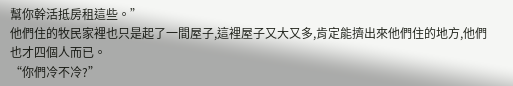幫你幹活抵房租這些。”
他們住的牧民家裡也只是起了一間屋子,這裡屋子又大又多,肯定能擠出來他們住的地方,他們也才四個人而已。
“你們冷不冷?”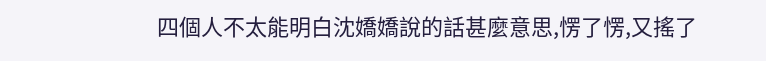四個人不太能明白沈嬌嬌說的話甚麼意思,愣了愣,又搖了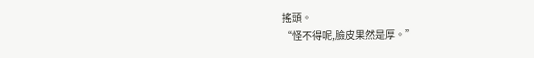搖頭。
“怪不得呢,臉皮果然是厚。”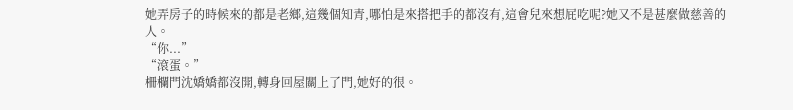她弄房子的時候來的都是老鄉,這幾個知青,哪怕是來搭把手的都沒有,這會兒來想屁吃呢?她又不是甚麼做慈善的人。
“你...”
“滾蛋。”
柵欄門沈嬌嬌都沒開,轉身回屋關上了門,她好的很。